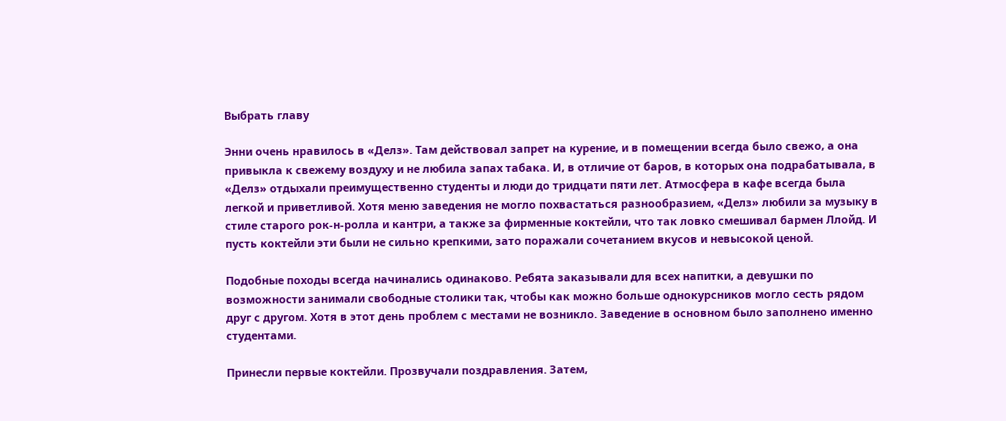Выбрать главу

Энни очень нравилось в «Делз». Там действовал запрет на курение, и в помещении всегда было свежо, а она привыкла к свежему воздуху и не любила запах табака. И, в отличие от баров, в которых она подрабатывала, в «Делз» отдыхали преимущественно студенты и люди до тридцати пяти лет. Атмосфера в кафе всегда была легкой и приветливой. Хотя меню заведения не могло похвастаться разнообразием, «Делз» любили за музыку в стиле старого рок-н-ролла и кантри, а также за фирменные коктейли, что так ловко смешивал бармен Ллойд. И пусть коктейли эти были не сильно крепкими, зато поражали сочетанием вкусов и невысокой ценой.

Подобные походы всегда начинались одинаково. Ребята заказывали для всех напитки, а девушки по возможности занимали свободные столики так, чтобы как можно больше однокурсников могло сесть рядом друг с другом. Хотя в этот день проблем с местами не возникло. Заведение в основном было заполнено именно студентами.

Принесли первые коктейли. Прозвучали поздравления. Затем,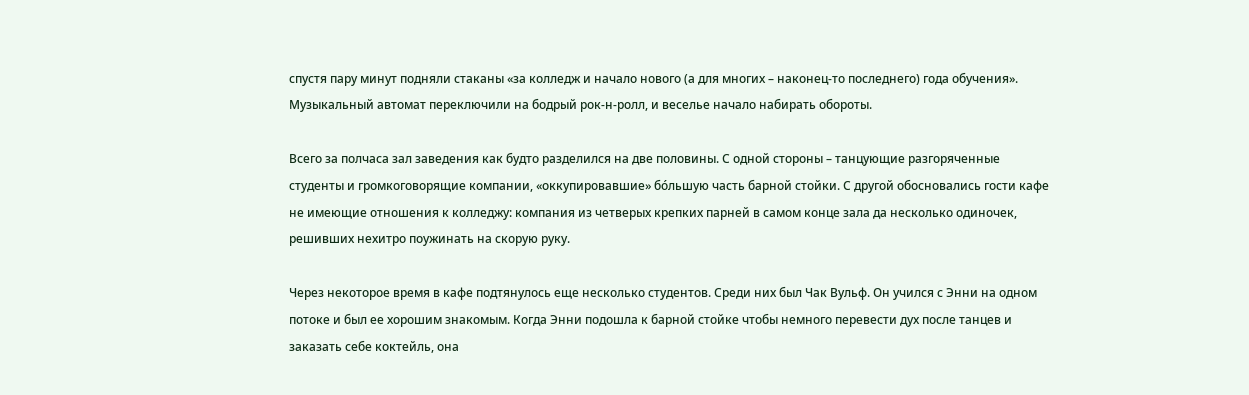спустя пару минут подняли стаканы «за колледж и начало нового (а для многих – наконец-то последнего) года обучения». Музыкальный автомат переключили на бодрый рок-н-ролл, и веселье начало набирать обороты.

Всего за полчаса зал заведения как будто разделился на две половины. С одной стороны – танцующие разгоряченные студенты и громкоговорящие компании, «оккупировавшие» бо́льшую часть барной стойки. С другой обосновались гости кафе не имеющие отношения к колледжу: компания из четверых крепких парней в самом конце зала да несколько одиночек, решивших нехитро поужинать на скорую руку.

Через некоторое время в кафе подтянулось еще несколько студентов. Среди них был Чак Вульф. Он учился с Энни на одном потоке и был ее хорошим знакомым. Когда Энни подошла к барной стойке чтобы немного перевести дух после танцев и заказать себе коктейль, она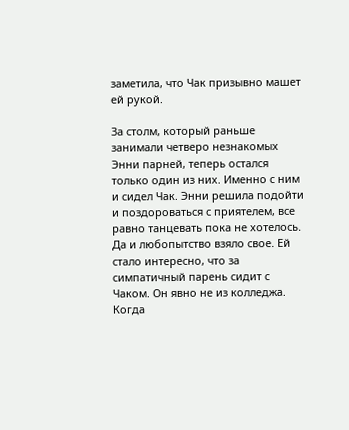заметила, что Чак призывно машет ей рукой.

За столм, который раньше занимали четверо незнакомых Энни парней, теперь остался только один из них. Именно с ним и сидел Чак. Энни решила подойти и поздороваться с приятелем, все равно танцевать пока не хотелось. Да и любопытство взяло свое. Ей стало интересно, что за симпатичный парень сидит с Чаком. Он явно не из колледжа. Когда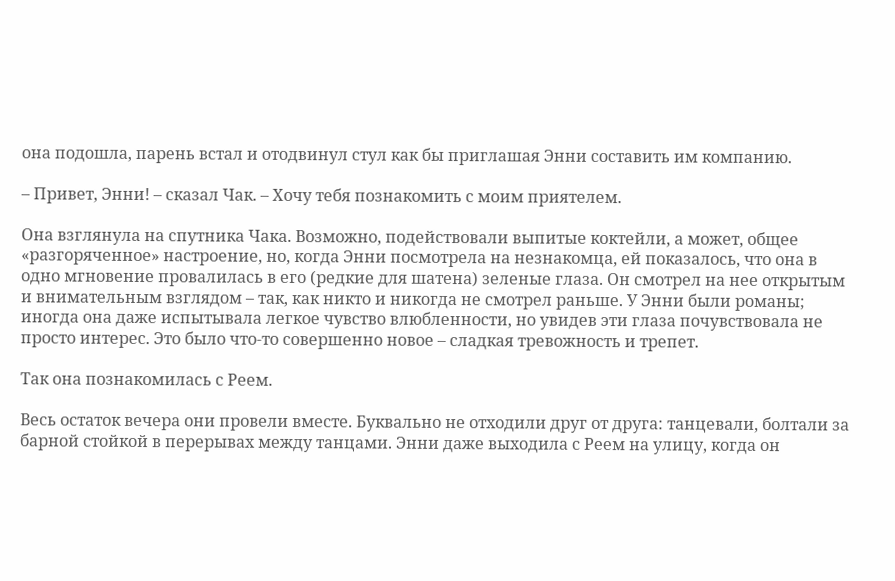она подошла, парень встал и отодвинул стул как бы приглашая Энни составить им компанию.

– Привет, Энни! – сказал Чак. – Хочу тебя познакомить с моим приятелем.

Она взглянула на спутника Чака. Возможно, подействовали выпитые коктейли, а может, общее «разгоряченное» настроение, но, когда Энни посмотрела на незнакомца, ей показалось, что она в одно мгновение провалилась в его (редкие для шатена) зеленые глаза. Он смотрел на нее открытым и внимательным взглядом – так, как никто и никогда не смотрел раньше. У Энни были романы; иногда она даже испытывала легкое чувство влюбленности, но увидев эти глаза почувствовала не просто интерес. Это было что-то совершенно новое – сладкая тревожность и трепет.

Так она познакомилась с Реем.

Весь остаток вечера они провели вместе. Буквально не отходили друг от друга: танцевали, болтали за барной стойкой в перерывах между танцами. Энни даже выходила с Реем на улицу, когда он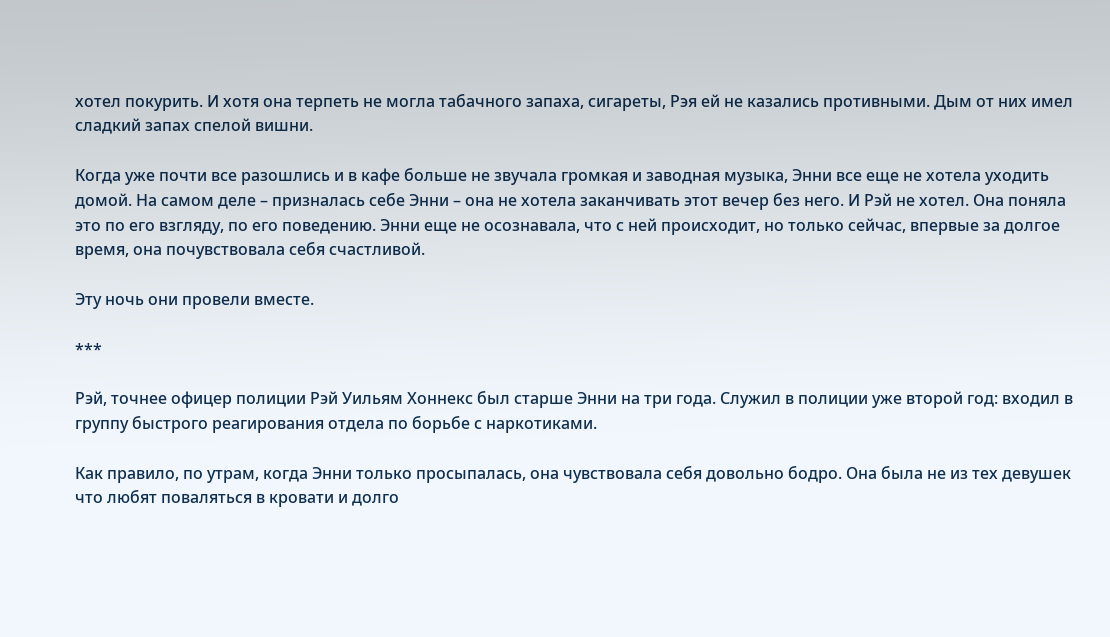хотел покурить. И хотя она терпеть не могла табачного запаха, сигареты, Рэя ей не казались противными. Дым от них имел сладкий запах спелой вишни.

Когда уже почти все разошлись и в кафе больше не звучала громкая и заводная музыка, Энни все еще не хотела уходить домой. На самом деле – призналась себе Энни – она не хотела заканчивать этот вечер без него. И Рэй не хотел. Она поняла это по его взгляду, по его поведению. Энни еще не осознавала, что с ней происходит, но только сейчас, впервые за долгое время, она почувствовала себя счастливой.

Эту ночь они провели вместе.

***

Рэй, точнее офицер полиции Рэй Уильям Хоннекс был старше Энни на три года. Служил в полиции уже второй год: входил в группу быстрого реагирования отдела по борьбе с наркотиками.

Как правило, по утрам, когда Энни только просыпалась, она чувствовала себя довольно бодро. Она была не из тех девушек что любят поваляться в кровати и долго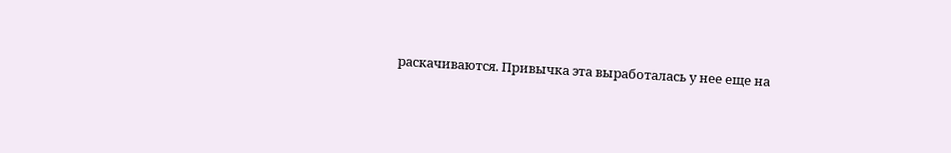раскачиваются. Привычка эта выработалась у нее еще на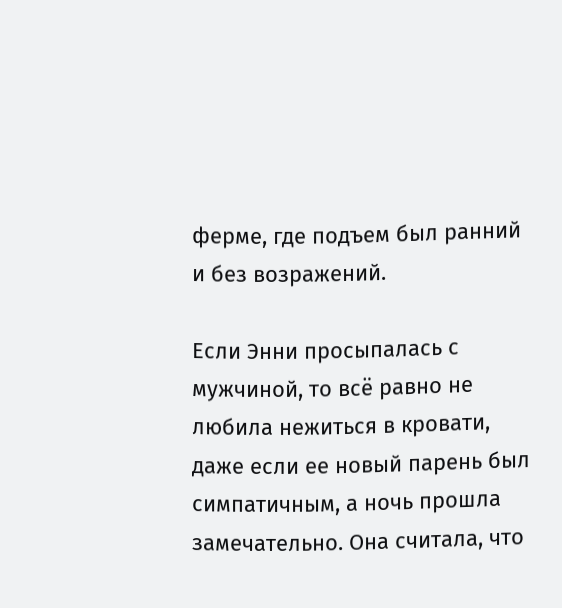ферме, где подъем был ранний и без возражений.

Если Энни просыпалась с мужчиной, то всё равно не любила нежиться в кровати, даже если ее новый парень был симпатичным, а ночь прошла замечательно. Она считала, что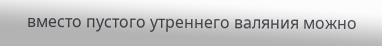вместо пустого утреннего валяния можно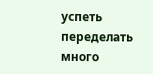успеть переделать много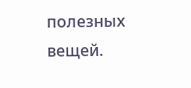полезных вещей.